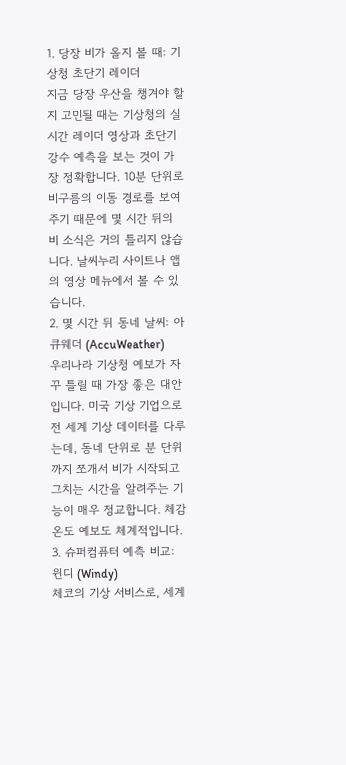1. 당장 비가 올지 볼 때: 기상청 초단기 레이더
지금 당장 우산을 챙겨야 할지 고민될 때는 기상청의 실시간 레이더 영상과 초단기 강수 예측을 보는 것이 가장 정확합니다. 10분 단위로 비구름의 이동 경로를 보여주기 때문에 몇 시간 뒤의 비 소식은 거의 틀리지 않습니다. 날씨누리 사이트나 앱의 영상 메뉴에서 볼 수 있습니다.
2. 몇 시간 뒤 동네 날씨: 아큐웨더 (AccuWeather)
우리나라 기상청 예보가 자꾸 틀릴 때 가장 좋은 대안입니다. 미국 기상 기업으로 전 세계 기상 데이터를 다루는데, 동네 단위로 분 단위까지 쪼개서 비가 시작되고 그치는 시간을 알려주는 기능이 매우 정교합니다. 체감 온도 예보도 체계적입니다.
3. 슈퍼컴퓨터 예측 비교: 윈디 (Windy)
체코의 기상 서비스로, 세계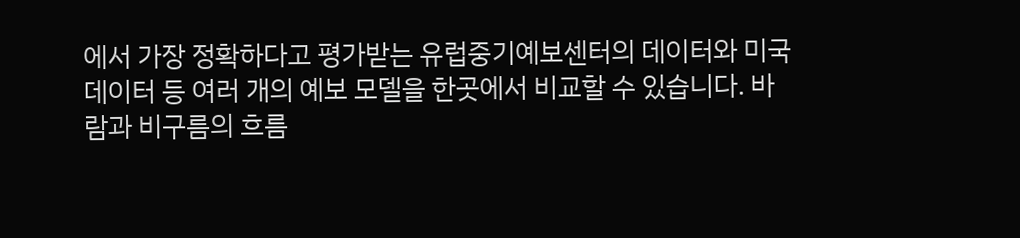에서 가장 정확하다고 평가받는 유럽중기예보센터의 데이터와 미국 데이터 등 여러 개의 예보 모델을 한곳에서 비교할 수 있습니다. 바람과 비구름의 흐름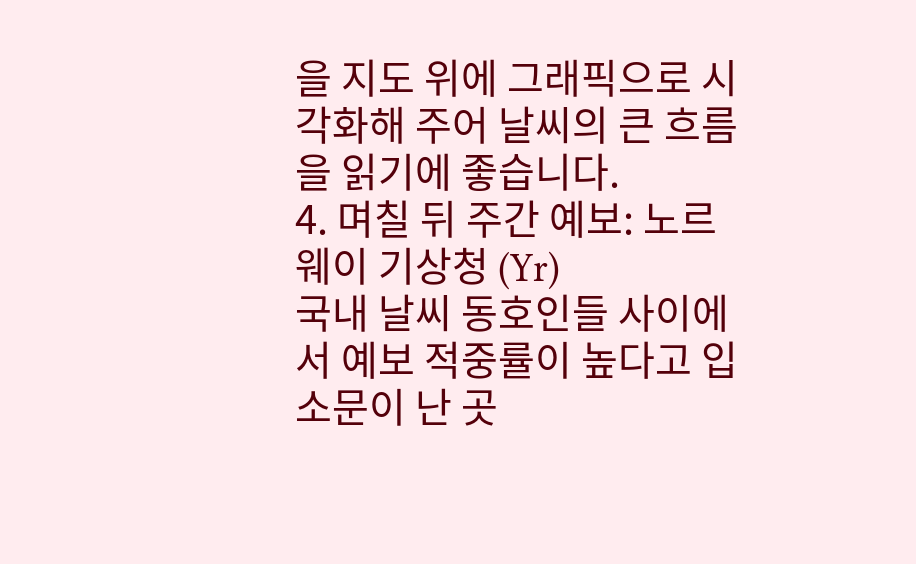을 지도 위에 그래픽으로 시각화해 주어 날씨의 큰 흐름을 읽기에 좋습니다.
4. 며칠 뒤 주간 예보: 노르웨이 기상청 (Yr)
국내 날씨 동호인들 사이에서 예보 적중률이 높다고 입소문이 난 곳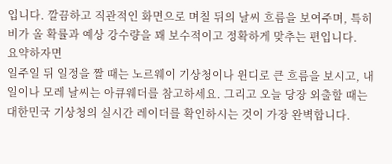입니다. 깔끔하고 직관적인 화면으로 며칠 뒤의 날씨 흐름을 보여주며, 특히 비가 올 확률과 예상 강수량을 꽤 보수적이고 정확하게 맞추는 편입니다.
요약하자면
일주일 뒤 일정을 짤 때는 노르웨이 기상청이나 윈디로 큰 흐름을 보시고, 내일이나 모레 날씨는 아큐웨더를 참고하세요. 그리고 오늘 당장 외출할 때는 대한민국 기상청의 실시간 레이더를 확인하시는 것이 가장 완벽합니다.